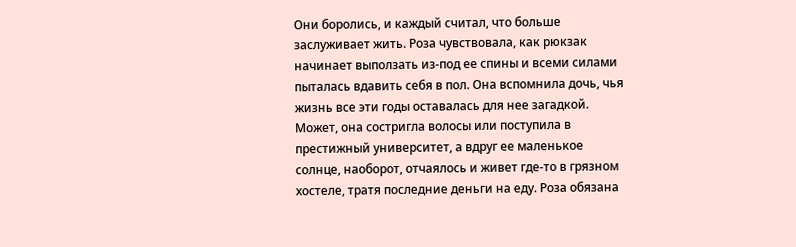Они боролись, и каждый считал, что больше заслуживает жить. Роза чувствовала, как рюкзак начинает выползать из-под ее спины и всеми силами пыталась вдавить себя в пол. Она вспомнила дочь, чья жизнь все эти годы оставалась для нее загадкой. Может, она состригла волосы или поступила в престижный университет, а вдруг ее маленькое солнце, наоборот, отчаялось и живет где-то в грязном хостеле, тратя последние деньги на еду. Роза обязана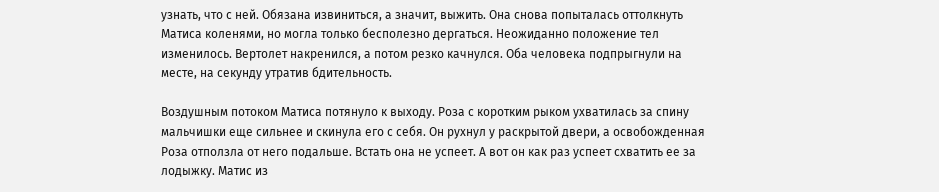узнать, что с ней. Обязана извиниться, а значит, выжить. Она снова попыталась оттолкнуть Матиса коленями, но могла только бесполезно дергаться. Неожиданно положение тел изменилось. Вертолет накренился, а потом резко качнулся. Оба человека подпрыгнули на месте, на секунду утратив бдительность.

Воздушным потоком Матиса потянуло к выходу. Роза с коротким рыком ухватилась за спину мальчишки еще сильнее и скинула его с себя. Он рухнул у раскрытой двери, а освобожденная Роза отползла от него подальше. Встать она не успеет. А вот он как раз успеет схватить ее за лодыжку. Матис из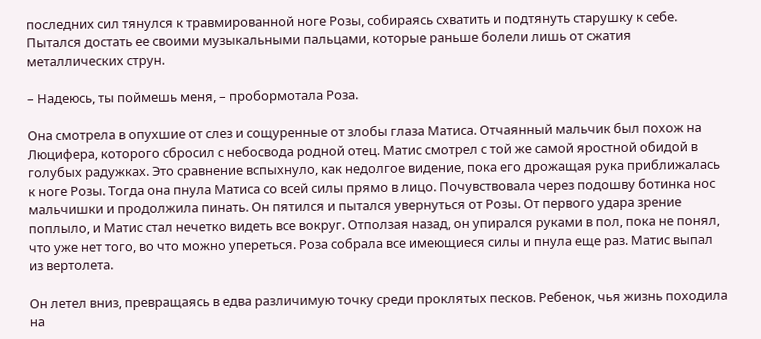последних сил тянулся к травмированной ноге Розы, собираясь схватить и подтянуть старушку к себе. Пытался достать ее своими музыкальными пальцами, которые раньше болели лишь от сжатия металлических струн.

– Надеюсь, ты поймешь меня, – пробормотала Роза.

Она смотрела в опухшие от слез и сощуренные от злобы глаза Матиса. Отчаянный мальчик был похож на Люцифера, которого сбросил с небосвода родной отец. Матис смотрел с той же самой яростной обидой в голубых радужках. Это сравнение вспыхнуло, как недолгое видение, пока его дрожащая рука приближалась к ноге Розы. Тогда она пнула Матиса со всей силы прямо в лицо. Почувствовала через подошву ботинка нос мальчишки и продолжила пинать. Он пятился и пытался увернуться от Розы. От первого удара зрение поплыло, и Матис стал нечетко видеть все вокруг. Отползая назад, он упирался руками в пол, пока не понял, что уже нет того, во что можно упереться. Роза собрала все имеющиеся силы и пнула еще раз. Матис выпал из вертолета.

Он летел вниз, превращаясь в едва различимую точку среди проклятых песков. Ребенок, чья жизнь походила на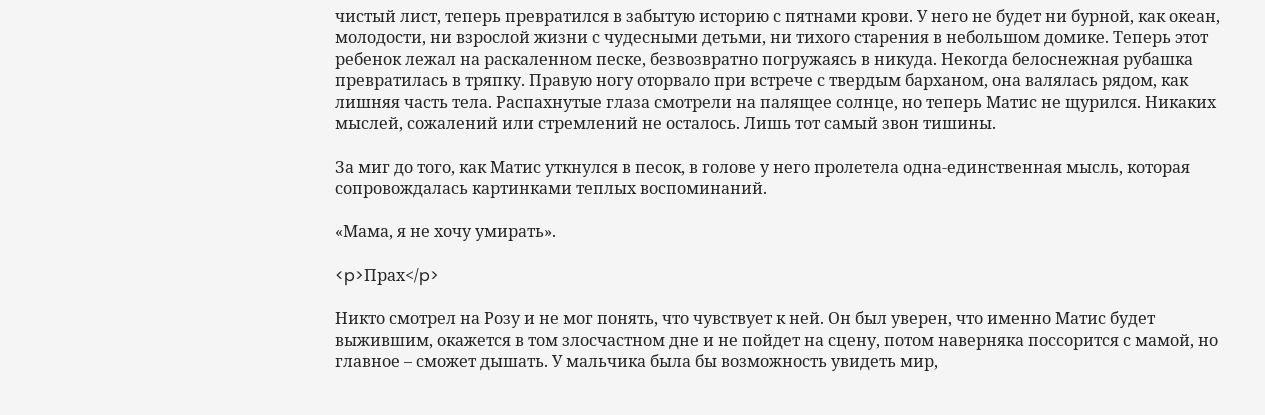чистый лист, теперь превратился в забытую историю с пятнами крови. У него не будет ни бурной, как океан, молодости, ни взрослой жизни с чудесными детьми, ни тихого старения в небольшом домике. Теперь этот ребенок лежал на раскаленном песке, безвозвратно погружаясь в никуда. Некогда белоснежная рубашка превратилась в тряпку. Правую ногу оторвало при встрече с твердым барханом, она валялась рядом, как лишняя часть тела. Распахнутые глаза смотрели на палящее солнце, но теперь Матис не щурился. Никаких мыслей, сожалений или стремлений не осталось. Лишь тот самый звон тишины.

За миг до того, как Матис уткнулся в песок, в голове у него пролетела одна-единственная мысль, которая сопровождалась картинками теплых воспоминаний.

«Мама, я не хочу умирать».

<p>Прах</p>

Никто смотрел на Розу и не мог понять, что чувствует к ней. Он был уверен, что именно Матис будет выжившим, окажется в том злосчастном дне и не пойдет на сцену, потом наверняка поссорится с мамой, но главное – сможет дышать. У мальчика была бы возможность увидеть мир,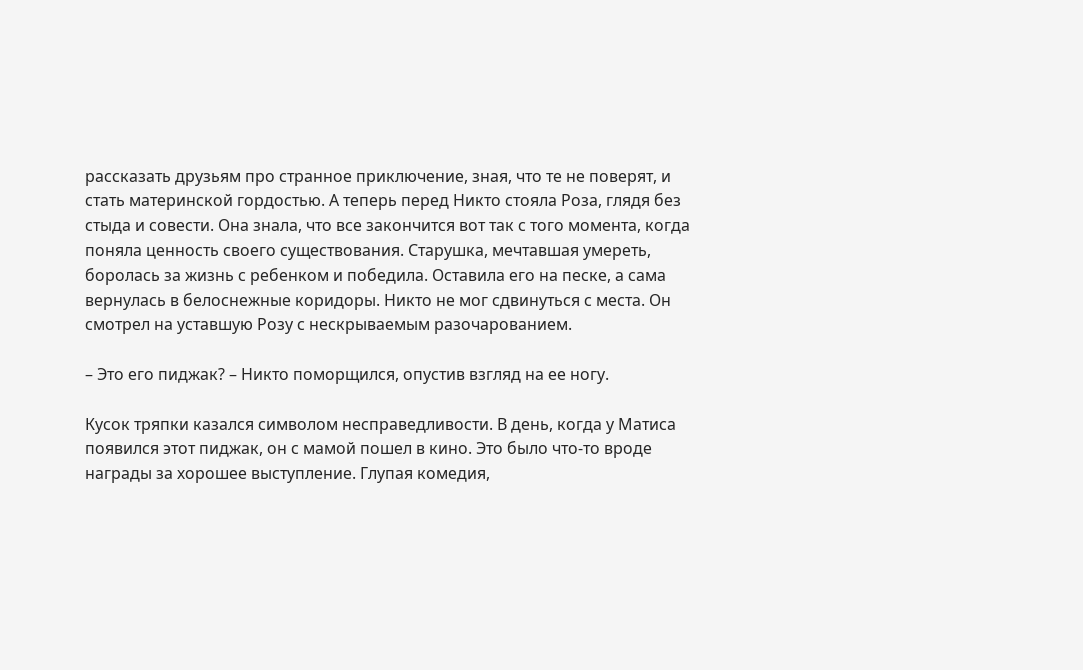рассказать друзьям про странное приключение, зная, что те не поверят, и стать материнской гордостью. А теперь перед Никто стояла Роза, глядя без стыда и совести. Она знала, что все закончится вот так с того момента, когда поняла ценность своего существования. Старушка, мечтавшая умереть, боролась за жизнь с ребенком и победила. Оставила его на песке, а сама вернулась в белоснежные коридоры. Никто не мог сдвинуться с места. Он смотрел на уставшую Розу с нескрываемым разочарованием.

– Это его пиджак? – Никто поморщился, опустив взгляд на ее ногу.

Кусок тряпки казался символом несправедливости. В день, когда у Матиса появился этот пиджак, он с мамой пошел в кино. Это было что-то вроде награды за хорошее выступление. Глупая комедия,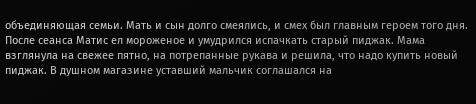объединяющая семьи. Мать и сын долго смеялись, и смех был главным героем того дня. После сеанса Матис ел мороженое и умудрился испачкать старый пиджак. Мама взглянула на свежее пятно, на потрепанные рукава и решила, что надо купить новый пиджак. В душном магазине уставший мальчик соглашался на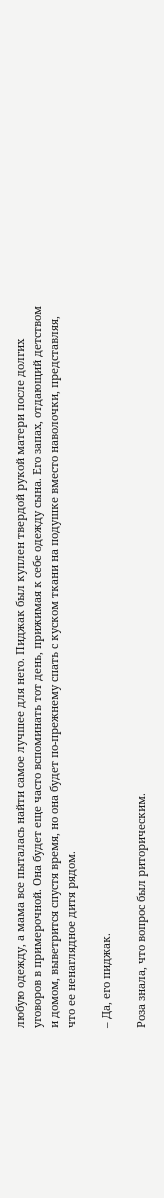любую одежду, а мама все пыталась найти самое лучшее для него. Пиджак был куплен твердой рукой матери после долгих уговоров в примерочной. Она будет еще часто вспоминать тот день, прижимая к себе одежду сына. Его запах, отдающий детством и домом, выветрится спустя время, но она будет по-прежнему спать с куском ткани на подушке вместо наволочки, представляя, что ее ненаглядное дитя рядом.

– Да, его пиджак.

Роза знала, что вопрос был риторическим.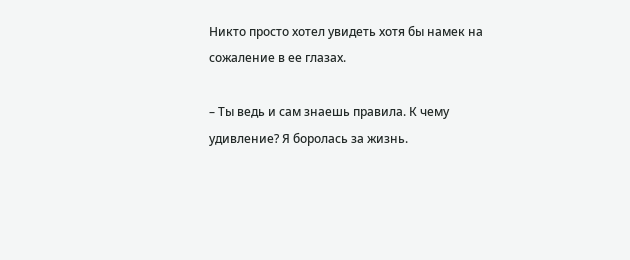Никто просто хотел увидеть хотя бы намек на сожаление в ее глазах.

– Ты ведь и сам знаешь правила. К чему удивление? Я боролась за жизнь.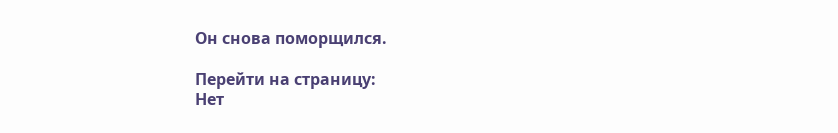Он снова поморщился.

Перейти на страницу:
Нет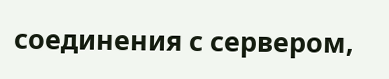соединения с сервером,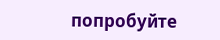попробуйте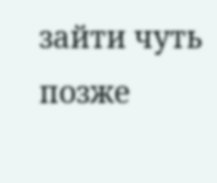зайти чуть позже